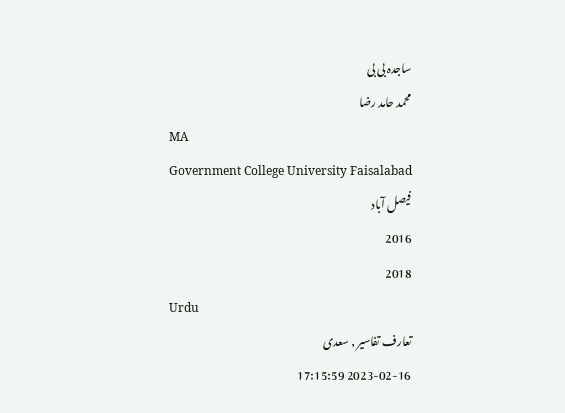ساجدہ بی بی
محمد حامد رضا
MA
Government College University Faisalabad
فیصل آباد
2016
2018
Urdu
تعارف تفاسیر , سعدی
2023-02-16 17:15:59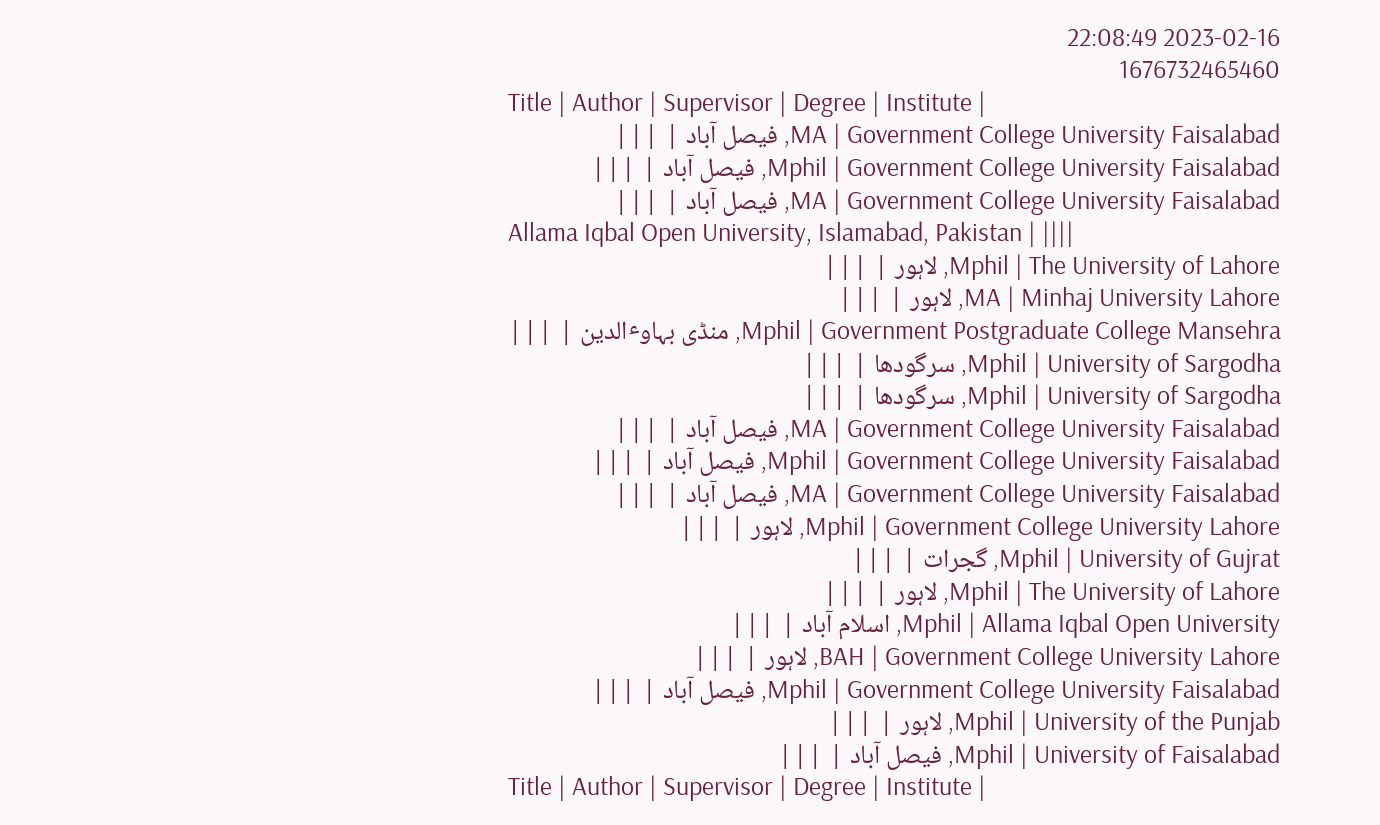2023-02-16 22:08:49
1676732465460
Title | Author | Supervisor | Degree | Institute |
MA | Government College University Faisalabad, فیصل آباد | |||
Mphil | Government College University Faisalabad, فیصل آباد | |||
MA | Government College University Faisalabad, فیصل آباد | |||
Allama Iqbal Open University, Islamabad, Pakistan | ||||
Mphil | The University of Lahore, لاہور | |||
MA | Minhaj University Lahore, لاہور | |||
Mphil | Government Postgraduate College Mansehra, منڈی بہاوٴالدین | |||
Mphil | University of Sargodha, سرگودھا | |||
Mphil | University of Sargodha, سرگودھا | |||
MA | Government College University Faisalabad, فیصل آباد | |||
Mphil | Government College University Faisalabad, فیصل آباد | |||
MA | Government College University Faisalabad, فیصل آباد | |||
Mphil | Government College University Lahore, لاہور | |||
Mphil | University of Gujrat, گجرات | |||
Mphil | The University of Lahore, لاہور | |||
Mphil | Allama Iqbal Open University, اسلام آباد | |||
BAH | Government College University Lahore, لاہور | |||
Mphil | Government College University Faisalabad, فیصل آباد | |||
Mphil | University of the Punjab, لاہور | |||
Mphil | University of Faisalabad, فیصل آباد | |||
Title | Author | Supervisor | Degree | Institute |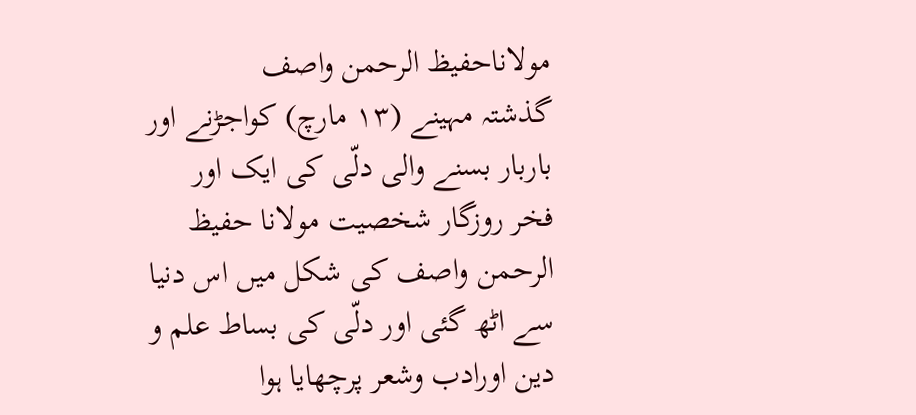مولاناحفیظ الرحمن واصف
گذشتہ مہینے (۱۳ مارچ) کواجڑنے اور باربار بسنے والی دلّی کی ایک اور فخر روزگار شخصیت مولانا حفیظ الرحمن واصف کی شکل میں اس دنیا سے اٹھ گئی اور دلّی کی بساط علم و دین اورادب وشعر پرچھایا ہوا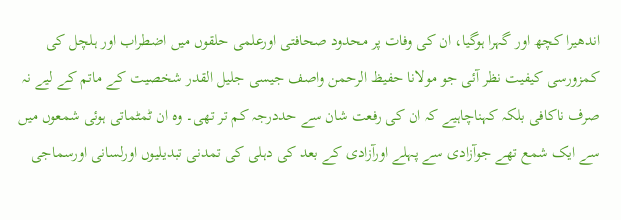اندھیرا کچھ اور گہرا ہوگیا، ان کی وفات پر محدود صحافتی اورعلمی حلقوں میں اضطراب اور ہلچل کی کمزورسی کیفیت نظر آئی جو مولانا حفیظ الرحمن واصف جیسی جلیل القدر شخصیت کے ماتم کے لیے نہ صرف ناکافی بلکہ کہناچاہیے کہ ان کی رفعت شان سے حددرجہ کم تر تھی۔ وہ ان ٹمٹماتی ہوئی شمعوں میں سے ایک شمع تھے جوآزادی سے پہلے اورآزادی کے بعد کی دہلی کی تمدنی تبدیلیوں اورلسانی اورسماجی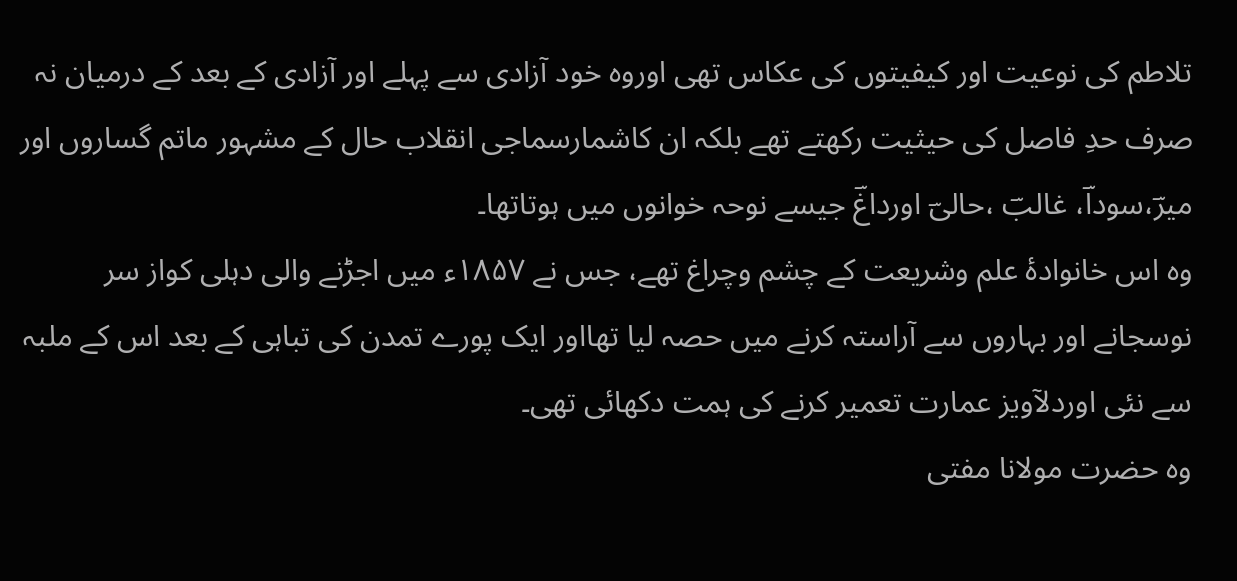تلاطم کی نوعیت اور کیفیتوں کی عکاس تھی اوروہ خود آزادی سے پہلے اور آزادی کے بعد کے درمیان نہ صرف حدِ فاصل کی حیثیت رکھتے تھے بلکہ ان کاشمارسماجی انقلاب حال کے مشہور ماتم گساروں اور میرؔ،سوداؔ، غالبؔ ،حالیؔ اورداغؔ جیسے نوحہ خوانوں میں ہوتاتھا۔
وہ اس خانوادۂ علم وشریعت کے چشم وچراغ تھے، جس نے ۱۸۵۷ء میں اجڑنے والی دہلی کواز سر نوسجانے اور بہاروں سے آراستہ کرنے میں حصہ لیا تھااور ایک پورے تمدن کی تباہی کے بعد اس کے ملبہ سے نئی اوردلآویز عمارت تعمیر کرنے کی ہمت دکھائی تھی۔
وہ حضرت مولانا مفتی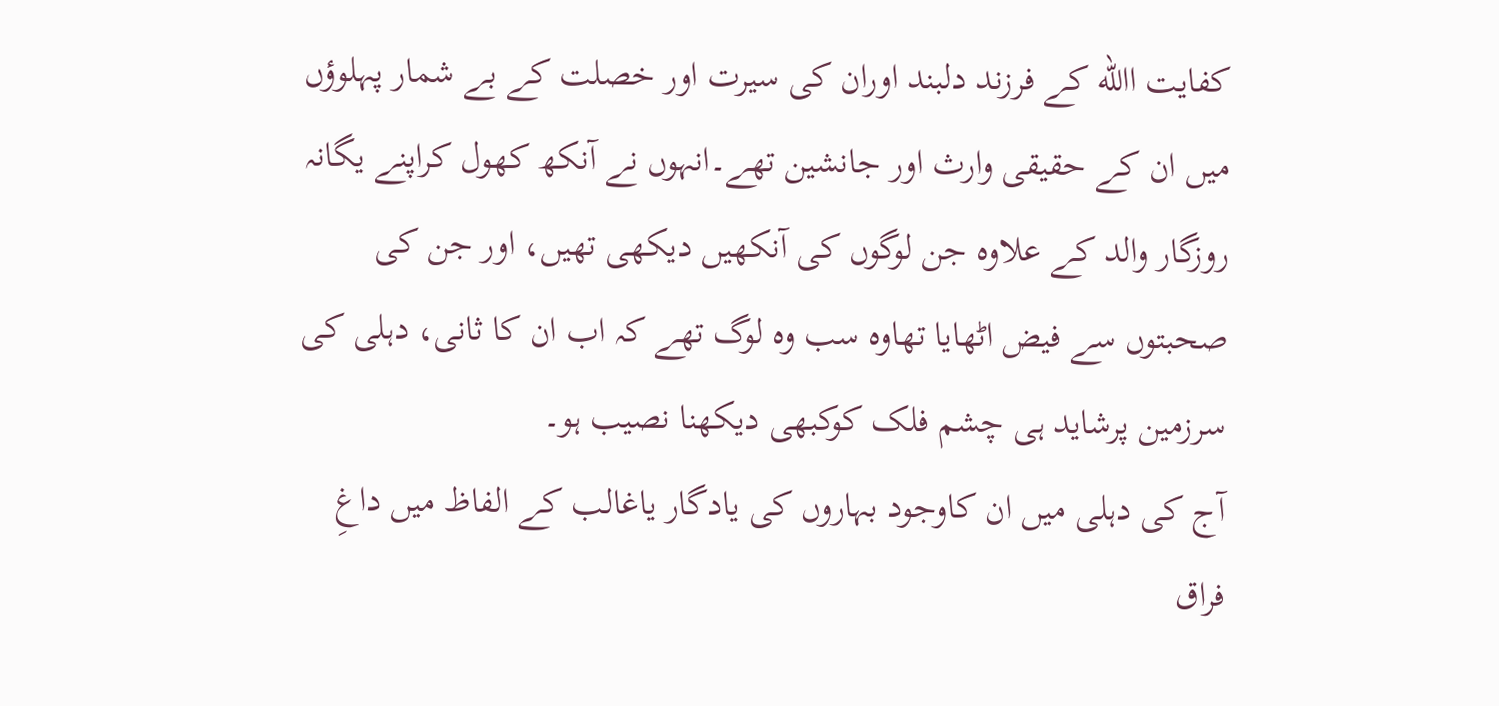کفایت االله کے فرزند دلبند اوران کی سیرت اور خصلت کے بے شمار پہلوؤں میں ان کے حقیقی وارث اور جانشین تھے۔انہوں نے آنکھ کھول کراپنے یگانہ روزگار والد کے علاوہ جن لوگوں کی آنکھیں دیکھی تھیں، اور جن کی صحبتوں سے فیض اٹھایا تھاوہ سب وہ لوگ تھے کہ اب ان کا ثانی، دہلی کی سرزمین پرشاید ہی چشم فلک کوکبھی دیکھنا نصیب ہو۔
آج کی دہلی میں ان کاوجود بہاروں کی یادگار یاغالب کے الفاظ میں داغِ فراق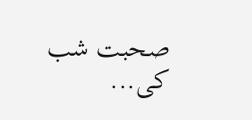صحبت شب کی...